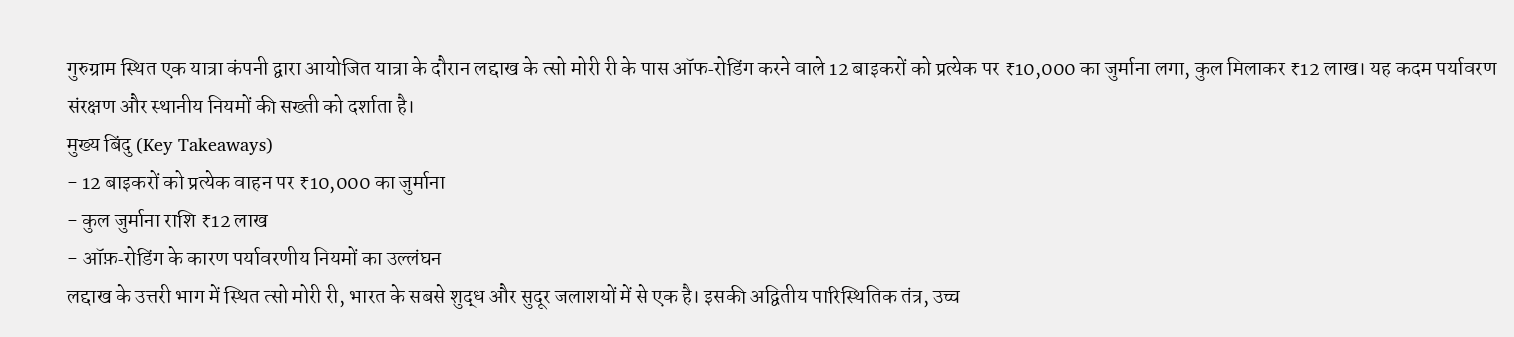गुरुग्राम स्थित एक यात्रा कंपनी द्वारा आयोजित यात्रा के दौरान लद्दाख के त्सो मोरी री के पास ऑफ‑रोडिंग करने वाले 12 बाइकरों को प्रत्येक पर ₹10,000 का जुर्माना लगा, कुल मिलाकर ₹12 लाख। यह कदम पर्यावरण संरक्षण और स्थानीय नियमों की सख्ती को दर्शाता है।
मुख्य बिंदु (Key Takeaways)
- 12 बाइकरों को प्रत्येक वाहन पर ₹10,000 का जुर्माना
- कुल जुर्माना राशि ₹12 लाख
- ऑफ़‑रोडिंग के कारण पर्यावरणीय नियमों का उल्लंघन
लद्दाख के उत्तरी भाग में स्थित त्सो मोरी री, भारत के सबसे शुद्ध और सुदूर जलाशयों में से एक है। इसकी अद्वितीय पारिस्थितिक तंत्र, उच्च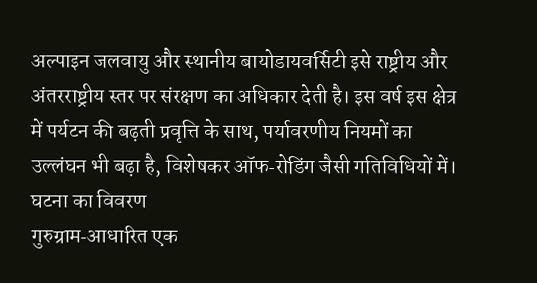अल्पाइन जलवायु और स्थानीय बायोडायवर्सिटी इसे राष्ट्रीय और अंतरराष्ट्रीय स्तर पर संरक्षण का अधिकार देती है। इस वर्ष इस क्षेत्र में पर्यटन की बढ़ती प्रवृत्ति के साथ, पर्यावरणीय नियमों का उल्लंघन भी बढ़ा है, विशेषकर ऑफ‑रोडिंग जैसी गतिविधियों में।
घटना का विवरण
गुरुग्राम‑आधारित एक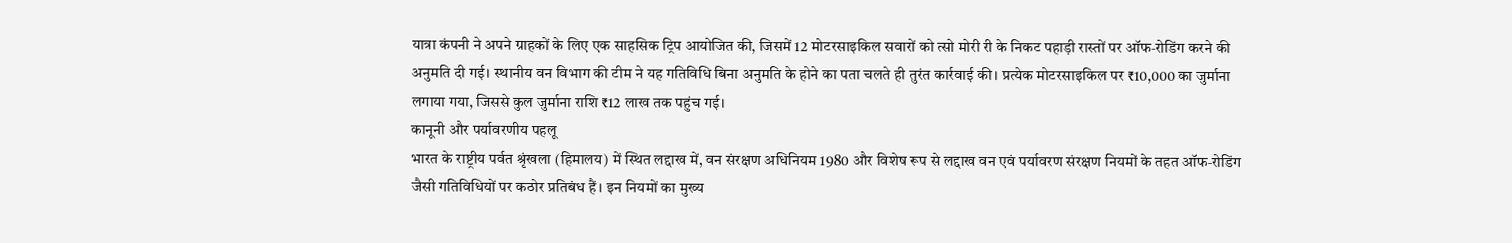यात्रा कंपनी ने अपने ग्राहकों के लिए एक साहसिक ट्रिप आयोजित की, जिसमें 12 मोटरसाइकिल सवारों को त्सो मोरी री के निकट पहाड़ी रास्तों पर ऑफ‑रोडिंग करने की अनुमति दी गई। स्थानीय वन विभाग की टीम ने यह गतिविधि बिना अनुमति के होने का पता चलते ही तुरंत कार्रवाई की। प्रत्येक मोटरसाइकिल पर ₹10,000 का जुर्माना लगाया गया, जिससे कुल जुर्माना राशि ₹12 लाख तक पहुंच गई।
कानूनी और पर्यावरणीय पहलू
भारत के राष्ट्रीय पर्वत श्रृंखला (हिमालय) में स्थित लद्दाख में, वन संरक्षण अधिनियम 1980 और विशेष रूप से लद्दाख वन एवं पर्यावरण संरक्षण नियमों के तहत ऑफ‑रोडिंग जैसी गतिविधियों पर कठोर प्रतिबंध हैं। इन नियमों का मुख्य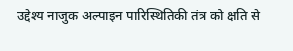उद्देश्य नाजुक अल्पाइन पारिस्थितिकी तंत्र को क्षति से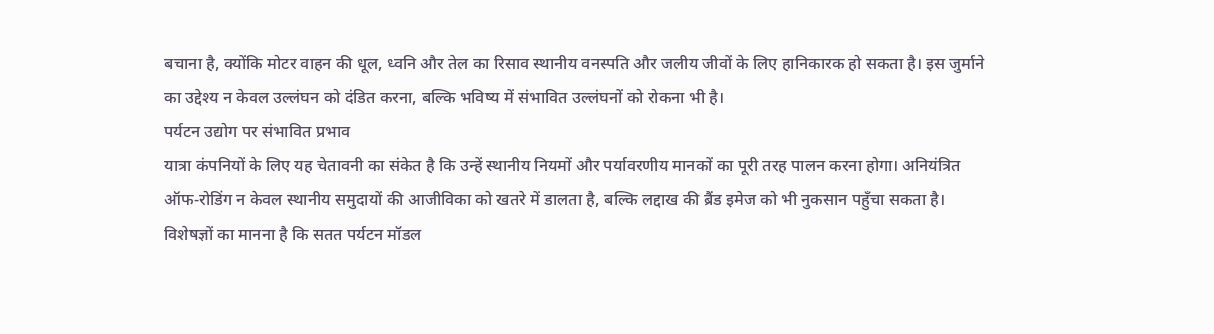बचाना है, क्योंकि मोटर वाहन की धूल, ध्वनि और तेल का रिसाव स्थानीय वनस्पति और जलीय जीवों के लिए हानिकारक हो सकता है। इस जुर्माने का उद्देश्य न केवल उल्लंघन को दंडित करना, बल्कि भविष्य में संभावित उल्लंघनों को रोकना भी है।
पर्यटन उद्योग पर संभावित प्रभाव
यात्रा कंपनियों के लिए यह चेतावनी का संकेत है कि उन्हें स्थानीय नियमों और पर्यावरणीय मानकों का पूरी तरह पालन करना होगा। अनियंत्रित ऑफ‑रोडिंग न केवल स्थानीय समुदायों की आजीविका को खतरे में डालता है, बल्कि लद्दाख की ब्रैंड इमेज को भी नुकसान पहुँचा सकता है। विशेषज्ञों का मानना है कि सतत पर्यटन मॉडल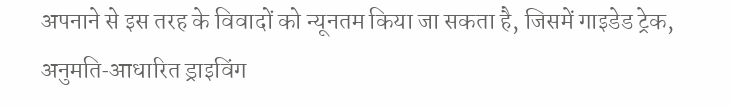अपनाने से इस तरह के विवादों को न्यूनतम किया जा सकता है, जिसमें गाइडेड ट्रेक, अनुमति‑आधारित ड्राइविंग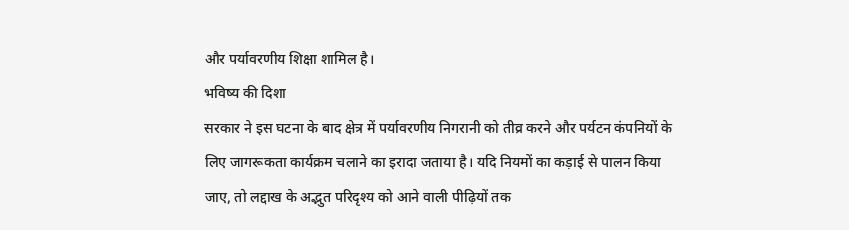और पर्यावरणीय शिक्षा शामिल है।
भविष्य की दिशा
सरकार ने इस घटना के बाद क्षेत्र में पर्यावरणीय निगरानी को तीव्र करने और पर्यटन कंपनियों के लिए जागरूकता कार्यक्रम चलाने का इरादा जताया है। यदि नियमों का कड़ाई से पालन किया जाए, तो लद्दाख के अद्भुत परिदृश्य को आने वाली पीढ़ियों तक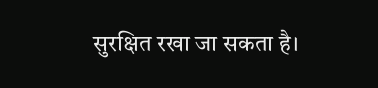सुरक्षित रखा जा सकता है।